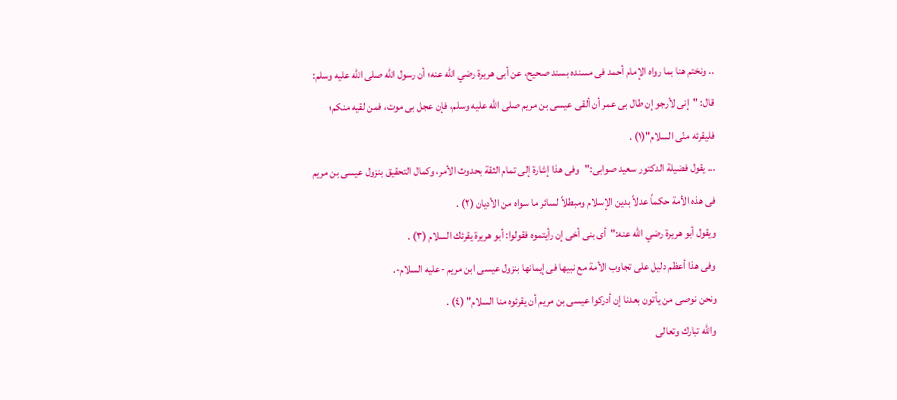.. ونختم هنا بما رواه الإمام أحمد فى مسنده بسند صحيح، عن أبى هريرة رضي الله عنه؛ أن رسول الله صلى الله عليه وسلم: قال: "إنى لأرجو إن طال بى عمر أن ألقى عيسى بن مريم صلى الله عليه وسلم، فإن عجل بى موت، فمن لقيه منكم؛ فليقرئه منّى السلام"(١) .
... يقول فضيلة الدكتور سعيد صوابى:"وفى هذا إشارة إلى تمام الثقة بحدوث الأمر، وكمال التحقيق بنزول عيسى بن مريم فى هذه الأمة حكماً عدلاً بدين الإسلام ومبطلاً لسائر ما سواه من الأديان (٢) .
ويقول أبو هريرة رضي الله عنه:"أى بنى أخى إن رأيتموه فقولوا: أبو هريرة يقرئك السلام (٣) .
وفى هذا أعظم دليل على تجاوب الأمة مع نبيها فى إيمانها بنزول عيسى ابن مريم -عليه السلام-.
ونحن نوصى من يأتون بعدنا إن أدركوا عيسى بن مريم أن يقرئوه منا السلام" (٤) .
والله تبارك وتعالى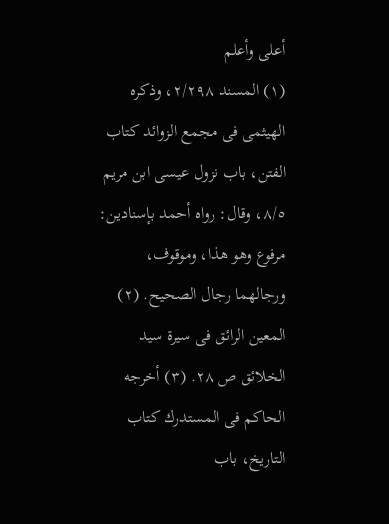أعلى وأعلم
(١) المسند ٢/٢٩٨، وذكره الهيثمى فى مجمع الزوائد كتاب الفتن، باب نزول عيسى ابن مريم ٨/٥، وقال: رواه أحمد بإسنادين: مرفوع وهو هذا، وموقوف، ورجالهما رجال الصحيح. (٢) المعين الرائق فى سيرة سيد الخلائق ص ٢٨. (٣) أخرجه الحاكم فى المستدرك كتاب التاريخ، باب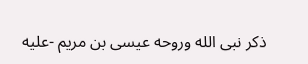ذكر نبى الله وروحه عيسى بن مريم -عليه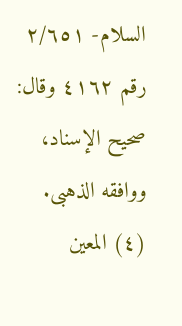السلام- ٢/٦٥١ رقم ٤١٦٢ وقال: صحيح الإسناد، ووافقه الذهبى. (٤) المعين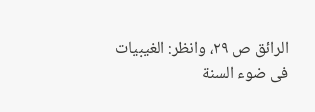الرائق ص ٢٩، وانظر: الغيبيات فى ضوء السنة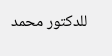للدكتور محمد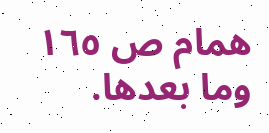همام ص ١٦٥ وما بعدها.